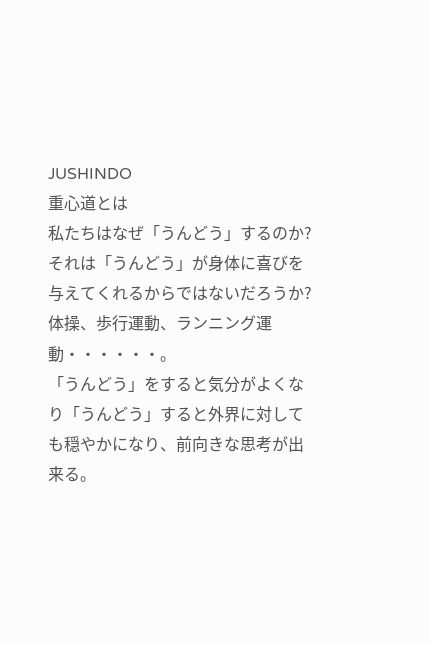JUSHINDO
重心道とは
私たちはなぜ「うんどう」するのか?
それは「うんどう」が身体に喜びを与えてくれるからではないだろうか?
体操、歩行運動、ランニング運動・・・・・・。
「うんどう」をすると気分がよくなり「うんどう」すると外界に対しても穏やかになり、前向きな思考が出来る。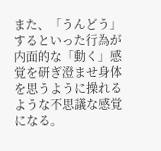また、「うんどう」するといった行為が内面的な「動く」感覚を研ぎ澄ませ身体を思うように操れるような不思議な感覚になる。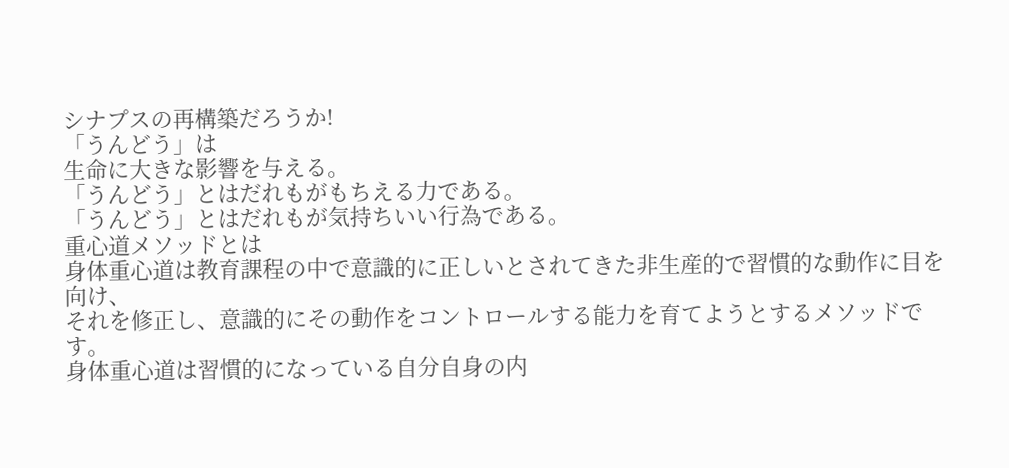シナプスの再構築だろうか!
「うんどう」は
生命に大きな影響を与える。
「うんどう」とはだれもがもちえる力である。
「うんどう」とはだれもが気持ちいい行為である。
重心道メソッドとは
身体重心道は教育課程の中で意識的に正しいとされてきた非生産的で習慣的な動作に目を向け、
それを修正し、意識的にその動作をコントロールする能力を育てようとするメソッドです。
身体重心道は習慣的になっている自分自身の内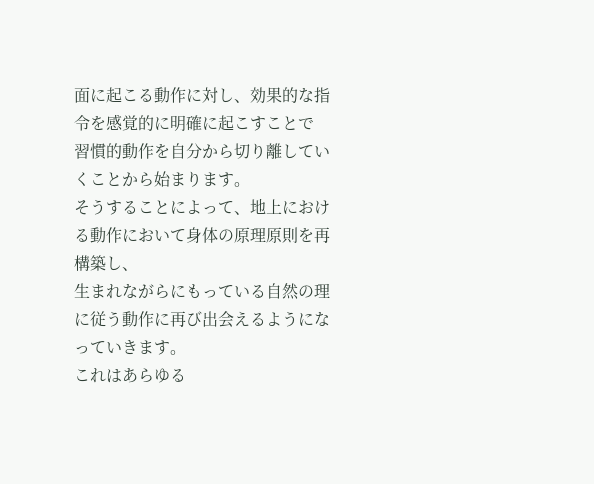面に起こる動作に対し、効果的な指令を感覚的に明確に起こすことで
習慣的動作を自分から切り離していくことから始まります。
そうすることによって、地上における動作において身体の原理原則を再構築し、
生まれながらにもっている自然の理に従う動作に再び出会えるようになっていきます。
これはあらゆる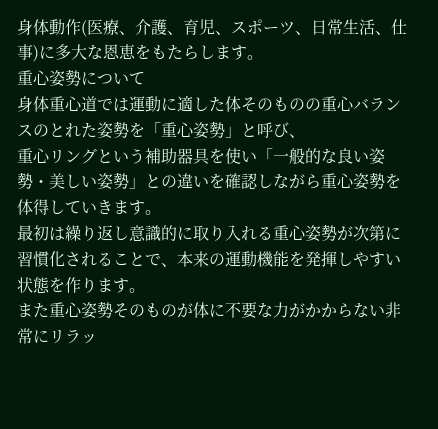身体動作(医療、介護、育児、スポーツ、日常生活、仕事)に多大な恩恵をもたらします。
重心姿勢について
身体重心道では運動に適した体そのものの重心バランスのとれた姿勢を「重心姿勢」と呼び、
重心リングという補助器具を使い「一般的な良い姿勢・美しい姿勢」との違いを確認しながら重心姿勢を体得していきます。
最初は繰り返し意識的に取り入れる重心姿勢が次第に習慣化されることで、本来の運動機能を発揮しやすい状態を作ります。
また重心姿勢そのものが体に不要な力がかからない非常にリラッ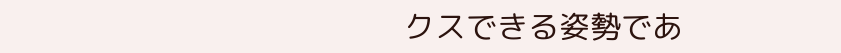クスできる姿勢であ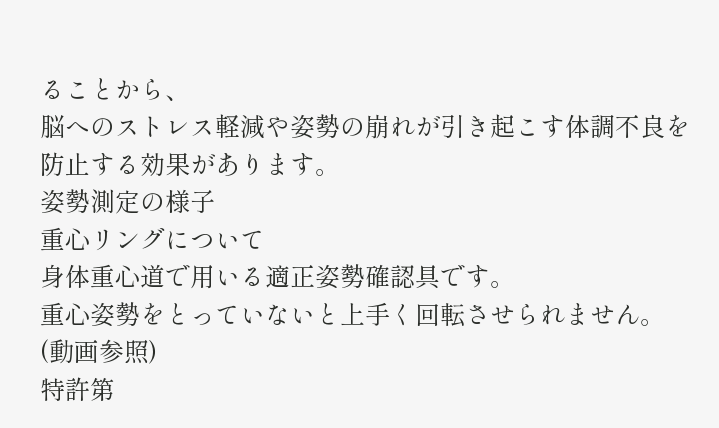ることから、
脳へのストレス軽減や姿勢の崩れが引き起こす体調不良を防止する効果があります。
姿勢測定の様子
重心リングについて
身体重心道で用いる適正姿勢確認具です。
重心姿勢をとっていないと上手く回転させられません。(動画参照)
特許第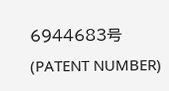6944683号(PATENT NUMBER)